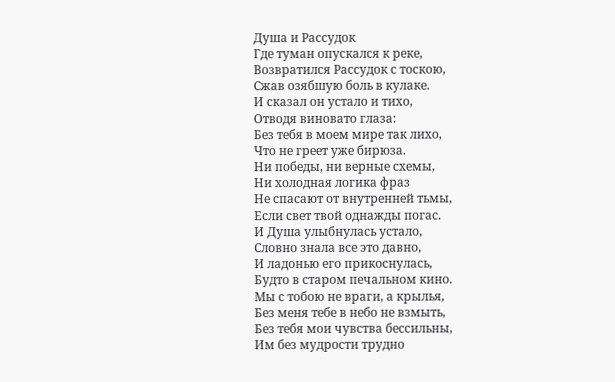Душа и Рассудок
Где туман опускался к реке,
Возвратился Рассудок с тоскою,
Сжав озябшую боль в кулаке.
И сказал он устало и тихо,
Отводя виновато глаза:
Без тебя в моем мире так лихо,
Что не греет уже бирюза.
Ни победы, ни верные схемы,
Ни холодная логика фраз
Не спасают от внутренней тьмы,
Если свет твой однажды погас.
И Душа улыбнулась устало,
Словно знала все это давно,
И ладонью его прикоснулась,
Будто в старом печальном кино.
Мы с тобою не враги, а крылья,
Без меня тебе в небо не взмыть,
Без тебя мои чувства бессильны,
Им без мудрости трудно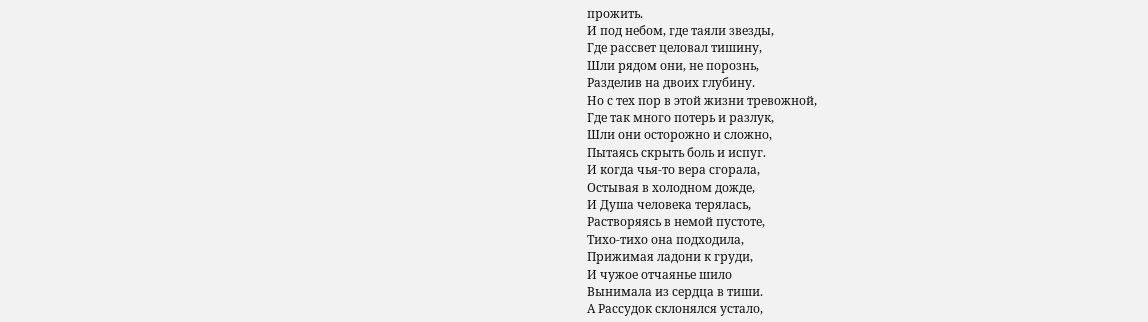прожить.
И под небом, где таяли звезды,
Где рассвет целовал тишину,
Шли рядом они, не порознь,
Разделив на двоих глубину.
Но с тех пор в этой жизни тревожной,
Где так много потерь и разлук,
Шли они осторожно и сложно,
Пытаясь скрыть боль и испуг.
И когда чья-то вера сгорала,
Остывая в холодном дожде,
И Душа человека терялась,
Растворяясь в немой пустоте,
Тихо-тихо она подходила,
Прижимая ладони к груди,
И чужое отчаянье шило
Вынимала из сердца в тиши.
А Рассудок склонялся устало,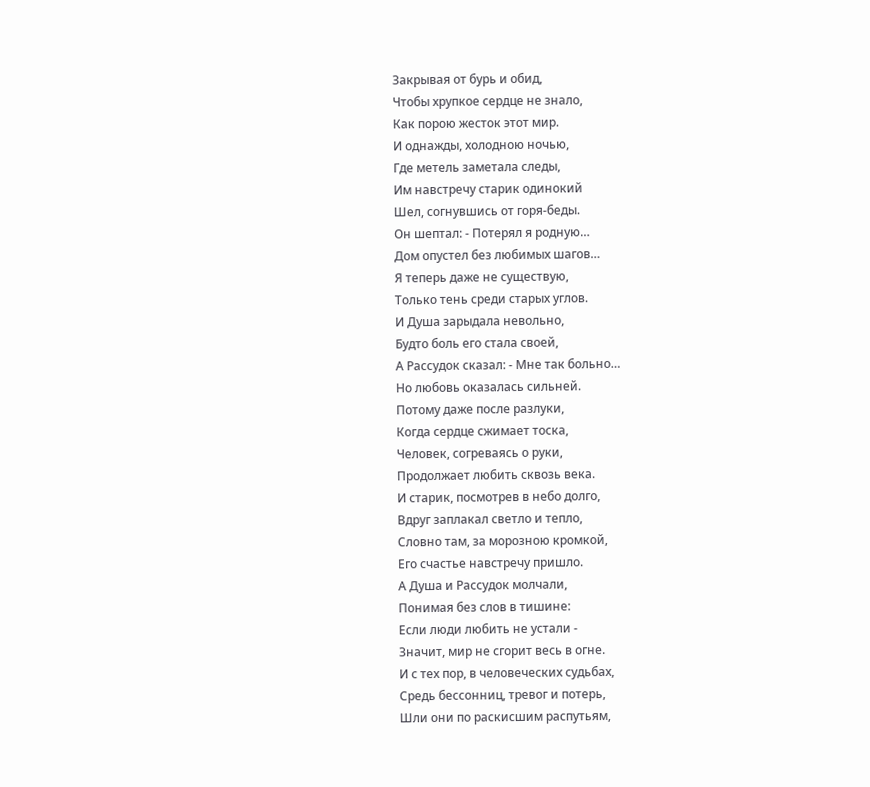Закрывая от бурь и обид,
Чтобы хрупкое сердце не знало,
Как порою жесток этот мир.
И однажды, холодною ночью,
Где метель заметала следы,
Им навстречу старик одинокий
Шел, согнувшись от горя-беды.
Он шептал: - Потерял я родную…
Дом опустел без любимых шагов…
Я теперь даже не существую,
Только тень среди старых углов.
И Душа зарыдала невольно,
Будто боль его стала своей,
А Рассудок сказал: - Мне так больно…
Но любовь оказалась сильней.
Потому даже после разлуки,
Когда сердце сжимает тоска,
Человек, согреваясь о руки,
Продолжает любить сквозь века.
И старик, посмотрев в небо долго,
Вдруг заплакал светло и тепло,
Словно там, за морозною кромкой,
Его счастье навстречу пришло.
А Душа и Рассудок молчали,
Понимая без слов в тишине:
Если люди любить не устали -
Значит, мир не сгорит весь в огне.
И с тех пор, в человеческих судьбах,
Средь бессонниц, тревог и потерь,
Шли они по раскисшим распутьям,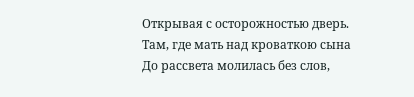Открывая с осторожностью дверь.
Там, где мать над кроваткою сына
До рассвета молилась без слов,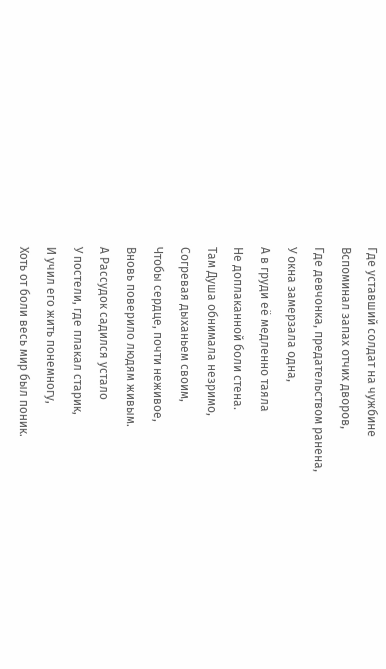Где уставший солдат на чужбине
Вспоминал запах отчих дворов,
Где девчонка, предательством ранена,
У окна замерзала одна,
А в груди её медленно таяла
Не доплаканной боли стена.
Там Душа обнимала незримо,
Согревая дыханьем своим,
Чтобы сердце, почти неживое,
Вновь поверило людям живым.
А Рассудок садился устало
У постели, где плакал старик,
И учил его жить понемногу,
Хоть от боли весь мир был поник.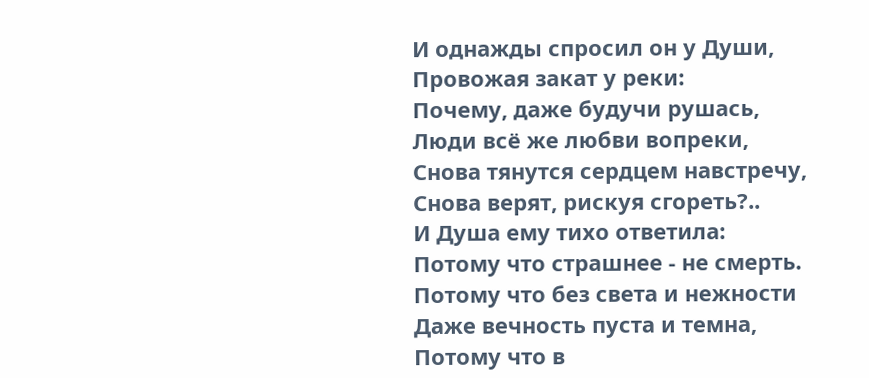И однажды спросил он у Души,
Провожая закат у реки:
Почему, даже будучи рушась,
Люди всё же любви вопреки,
Снова тянутся сердцем навстречу,
Снова верят, рискуя сгореть?..
И Душа ему тихо ответила:
Потому что страшнее - не смерть.
Потому что без света и нежности
Даже вечность пуста и темна,
Потому что в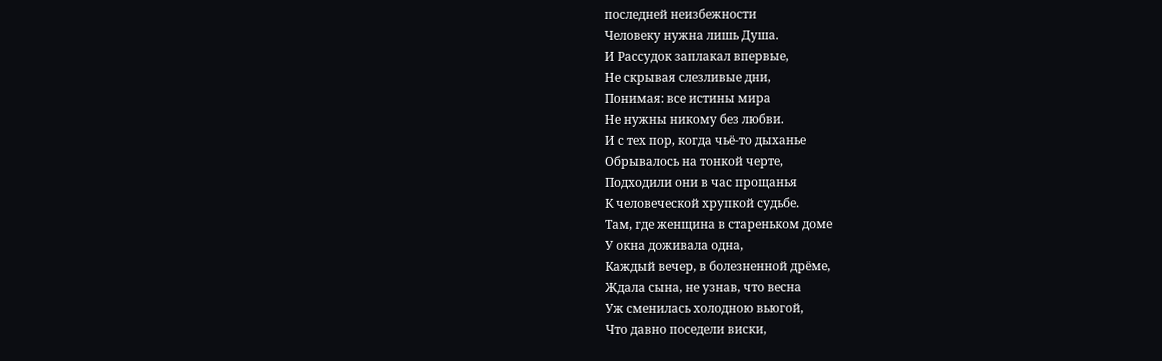последней неизбежности
Человеку нужна лишь Душа.
И Рассудок заплакал впервые,
Не скрывая слезливые дни,
Понимая: все истины мира
Не нужны никому без любви.
И с тех пор, когда чьё-то дыханье
Обрывалось на тонкой черте,
Подходили они в час прощанья
К человеческой хрупкой судьбе.
Там, где женщина в стареньком доме
У окна доживала одна,
Каждый вечер, в болезненной дрёме,
Ждала сына, не узнав, что весна
Уж сменилась холодною вьюгой,
Что давно поседели виски,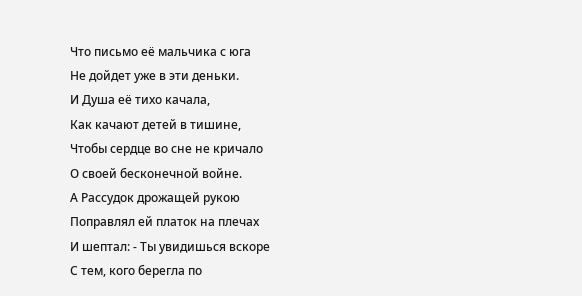Что письмо её мальчика с юга
Не дойдет уже в эти деньки.
И Душа её тихо качала,
Как качают детей в тишине,
Чтобы сердце во сне не кричало
О своей бесконечной войне.
А Рассудок дрожащей рукою
Поправлял ей платок на плечах
И шептал: - Ты увидишься вскоре
С тем, кого берегла по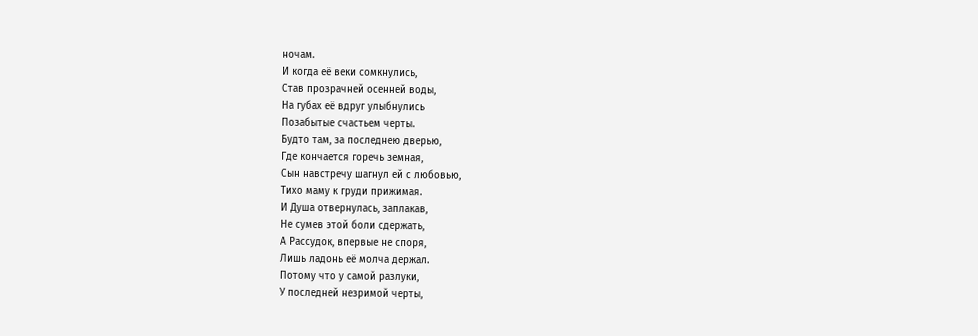ночам.
И когда её веки сомкнулись,
Став прозрачней осенней воды,
На губах её вдруг улыбнулись
Позабытые счастьем черты.
Будто там, за последнею дверью,
Где кончается горечь земная,
Сын навстречу шагнул ей с любовью,
Тихо маму к груди прижимая.
И Душа отвернулась, заплакав,
Не сумев этой боли сдержать,
А Рассудок, впервые не споря,
Лишь ладонь её молча держал.
Потому что у самой разлуки,
У последней незримой черты,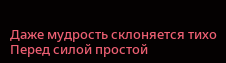Даже мудрость склоняется тихо
Перед силой простой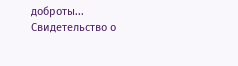доброты...
Свидетельство о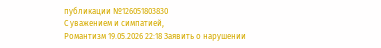публикации №126051803830
С уважением и симпатией,
Романтизм 19.05.2026 22:18 Заявить о нарушении